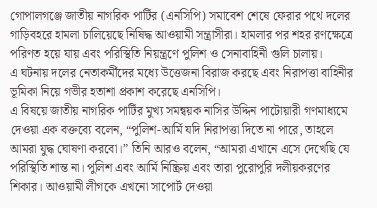গোপালগঞ্জে জাতীয় নাগরিক পার্টির (এনসিপি) সমাবেশ শেষে ফেরার পথে দলের গাড়িবহরে হামলা চালিয়েছে নিষিদ্ধ আওয়ামী সন্ত্রাসীরা। হামলার পর শহর রণক্ষেত্রে পরিণত হয়ে যায় এবং পরিস্থিতি নিয়ন্ত্রণে পুলিশ ও সেনাবাহিনী গুলি চালায়।
এ ঘটনায় দলের নেতাকর্মীদের মধ্যে উত্তেজনা বিরাজ করছে এবং নিরাপত্তা বাহিনীর ভূমিকা নিয়ে গভীর হতাশা প্রকাশ করেছে এনসিপি।
এ বিষয়ে জাতীয় নাগরিক পার্টির মুখ্য সমন্বয়ক নাসির উদ্দিন পাটোয়ারী গণমাধ্যমে দেওয়া এক বক্তব্যে বলেন, “পুলিশ-আর্মি যদি নিরাপত্তা দিতে না পারে, তাহলে আমরা যুদ্ধ ঘোষণা করবো।” তিনি আরও বলেন, “আমরা এখানে এসে দেখেছি যে পরিস্থিতি শান্ত না। পুলিশ এবং আর্মি নিষ্ক্রিয় এবং তারা পুরোপুরি দলীয়করণের শিকার। আওয়ামী লীগকে এখনো সাপোর্ট দেওয়া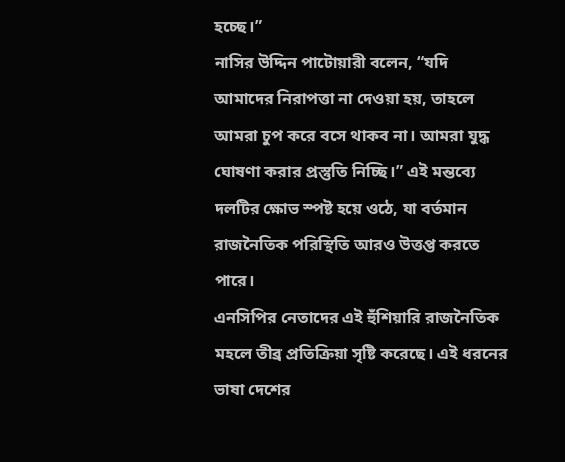হচ্ছে।”
নাসির উদ্দিন পাটোয়ারী বলেন, “যদি আমাদের নিরাপত্তা না দেওয়া হয়, তাহলে আমরা চুপ করে বসে থাকব না। আমরা যুদ্ধ ঘোষণা করার প্রস্তুতি নিচ্ছি।” এই মন্তব্যে দলটির ক্ষোভ স্পষ্ট হয়ে ওঠে, যা বর্তমান রাজনৈতিক পরিস্থিতি আরও উত্তপ্ত করতে পারে।
এনসিপির নেতাদের এই হুঁশিয়ারি রাজনৈতিক মহলে তীব্র প্রতিক্রিয়া সৃষ্টি করেছে। এই ধরনের ভাষা দেশের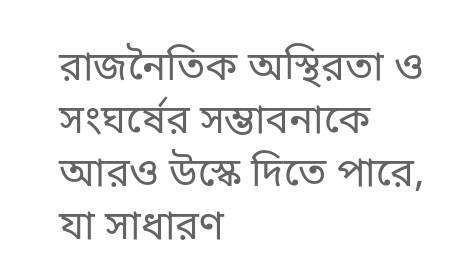রাজনৈতিক অস্থিরতা ও সংঘর্ষের সম্ভাবনাকে আরও উস্কে দিতে পারে, যা সাধারণ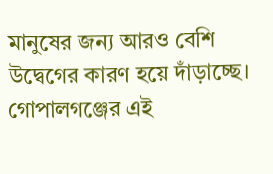মানুষের জন্য আরও বেশি উদ্বেগের কারণ হয়ে দাঁড়াচ্ছে।
গোপালগঞ্জের এই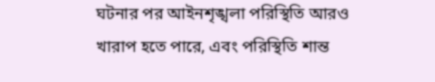ঘটনার পর আইনশৃঙ্খলা পরিস্থিতি আরও খারাপ হতে পারে, এবং পরিস্থিতি শান্ত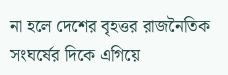না হলে দেশের বৃহত্তর রাজনৈতিক সংঘর্ষের দিকে এগিয়ে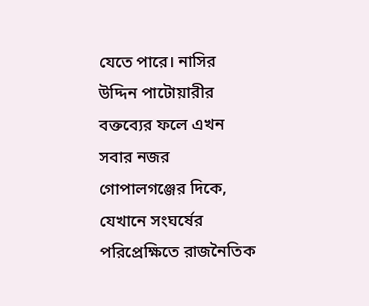যেতে পারে। নাসির উদ্দিন পাটোয়ারীর বক্তব্যের ফলে এখন সবার নজর গোপালগঞ্জের দিকে, যেখানে সংঘর্ষের পরিপ্রেক্ষিতে রাজনৈতিক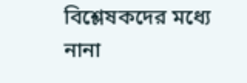বিশ্লেষকদের মধ্যে নানা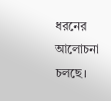ধরনের আলোচনা চলছে।